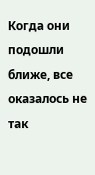Когда они подошли ближе, все оказалось не так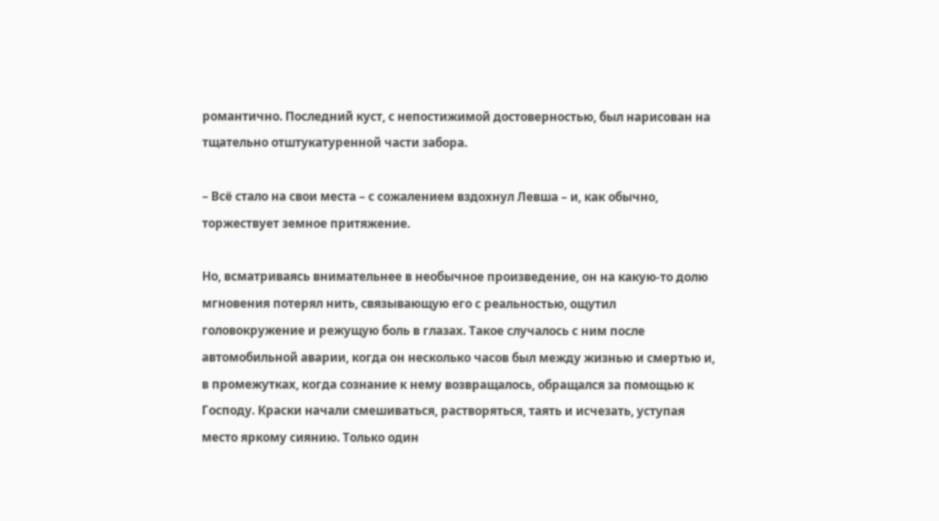романтично. Последний куст, с непостижимой достоверностью, был нарисован на тщательно отштукатуренной части забора.

– Всё стало на свои места – с сожалением вздохнул Левша – и, как обычно, торжествует земное притяжение.

Но, всматриваясь внимательнее в необычное произведение, он на какую-то долю мгновения потерял нить, связывающую его с реальностью, ощутил головокружение и режущую боль в глазах. Такое случалось с ним после автомобильной аварии, когда он несколько часов был между жизнью и смертью и, в промежутках, когда сознание к нему возвращалось, обращался за помощью к Господу. Краски начали смешиваться, растворяться, таять и исчезать, уступая место яркому сиянию. Только один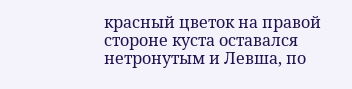красный цветок на правой стороне куста оставался нетронутым и Левша, по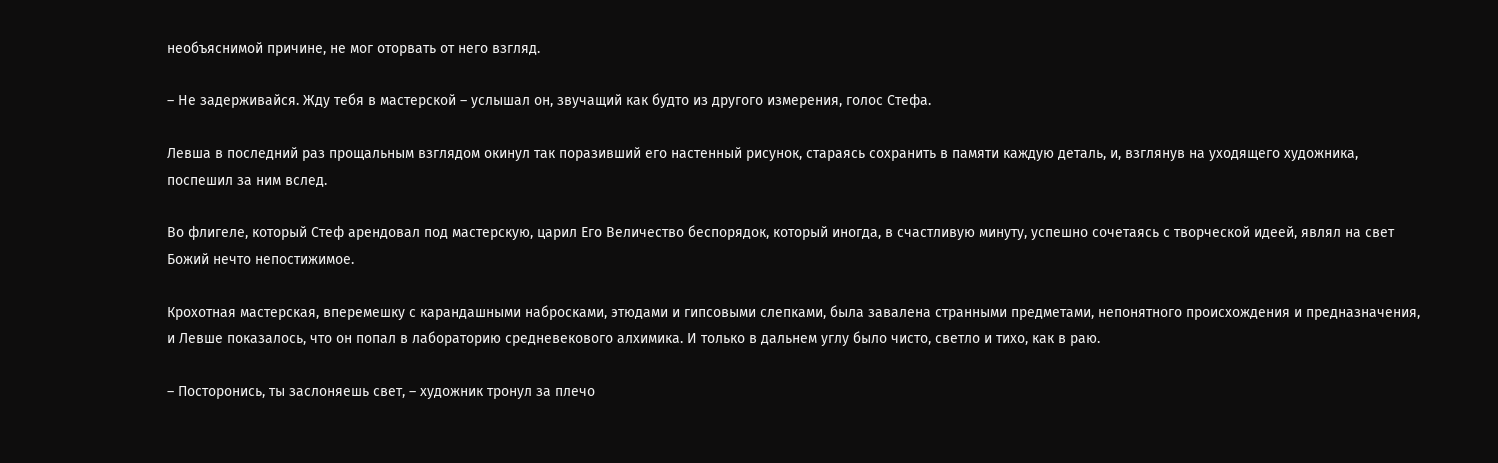необъяснимой причине, не мог оторвать от него взгляд.

– Не задерживайся. Жду тебя в мастерской – услышал он, звучащий как будто из другого измерения, голос Стефа.

Левша в последний раз прощальным взглядом окинул так поразивший его настенный рисунок, стараясь сохранить в памяти каждую деталь, и, взглянув на уходящего художника, поспешил за ним вслед.

Во флигеле, который Стеф арендовал под мастерскую, царил Его Величество беспорядок, который иногда, в счастливую минуту, успешно сочетаясь с творческой идеей, являл на свет Божий нечто непостижимое.

Крохотная мастерская, вперемешку с карандашными набросками, этюдами и гипсовыми слепками, была завалена странными предметами, непонятного происхождения и предназначения, и Левше показалось, что он попал в лабораторию средневекового алхимика. И только в дальнем углу было чисто, светло и тихо, как в раю.

– Посторонись, ты заслоняешь свет, – художник тронул за плечо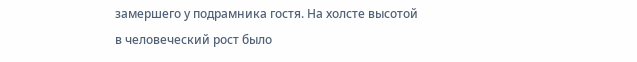замершего у подрамника гостя. На холсте высотой в человеческий рост было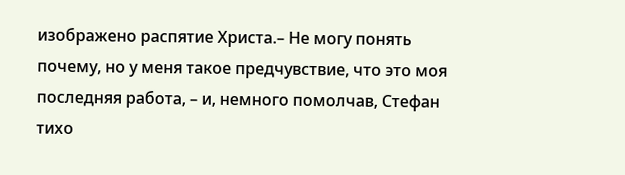изображено распятие Христа.– Не могу понять почему, но у меня такое предчувствие, что это моя последняя работа, – и, немного помолчав, Стефан тихо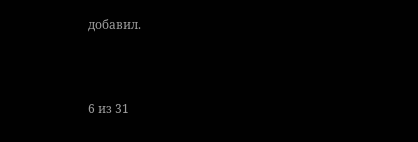добавил.



6 из 31